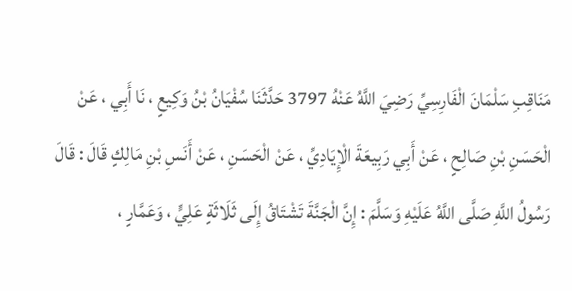مَنَاقِبِ سَلْمَانَ الْفَارِسِيِّ رَضِيَ اللَّهُ عَنْهُ 3797 حَدَّثَنَا سُفْيَانُ بْنُ وَكِيعٍ ، نَا أَبِي ، عَنْ الْحَسَنِ بْنِ صَالِحٍ ، عَنْ أَبِي رَبِيعَةَ الْإِيَادِيِّ ، عَنْ الْحَسَنِ ، عَنْ أَنَسِ بْنِ مَالِكٍ قَالَ : قَالَ رَسُولُ اللَّهِ صَلَّى اللَّهُ عَلَيْهِ وَسَلَّمَ : إِنَّ الْجَنَّةَ تَشْتَاقُ إِلَى ثَلَاثَةٍ عَلِيٍّ ، وَعَمَّارٍ ،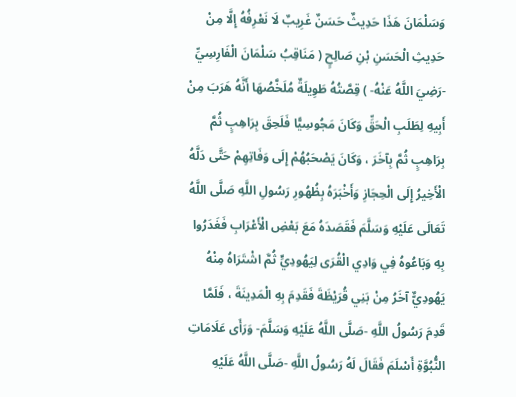وَسَلْمَانَ هَذَا حَدِيثٌ حَسَنٌ غَرِيبٌ لَا نَعْرِفُهُ إِلَّا مِنْ حَدِيثِ الْحَسَنِ بْنِ صَالِحٍ ( مَنَاقِبُ سَلْمَانَ الْفَارِسِيِّ -رَضِيَ اللَّهُ عَنْهُ- ) قِصَّتُهُ طَوِيلَةٌ مُلَخَّصُهَا أَنَّهُ هَرَبَ مِنْ أَبِيهِ لِطَلَبِ الْحَقِّ وَكَانَ مَجُوسِيًّا فَلَحِقَ بِرَاهِبٍ ثُمَّ بِرَاهِبٍ ثُمَّ بِآخَرَ ، وَكَانَ يَصْحَبُهُمْ إِلَى وَفَاتِهِمْ حَتَّى دَلَّهُ الْأَخِيرُ إِلَى الْحِجَازِ وَأَخْبَرَهُ بِظُهُورِ رَسُولِ اللَّهِ صَلَّى اللَّهُ تَعَالَى عَلَيْهِ وَسَلَّمَ فَقَصَدَهُ مَعَ بَعْضِ الْأَعْرَابِ فَغَدَرُوا بِهِ وَبَاعُوهُ فِي وَادِي الْقُرَى لِيَهُودِيٍّ ثُمَّ اشْتَرَاهُ مِنْهُ يَهُودِيٌّ آخَرُ مِنْ بَنِي قُرَيْظَةَ فَقَدِمَ بِهِ الْمَدِينَةَ ، فَلَمَّا قَدِمَ رَسُولُ اللَّهِ -صَلَّى اللَّهُ عَلَيْهِ وَسَلَّمَ- وَرَأَى عَلَامَاتِ النُّبُوَّةِ أَسْلَمَ فَقَالَ لَهُ رَسُولُ اللَّهِ -صَلَّى اللَّهُ عَلَيْهِ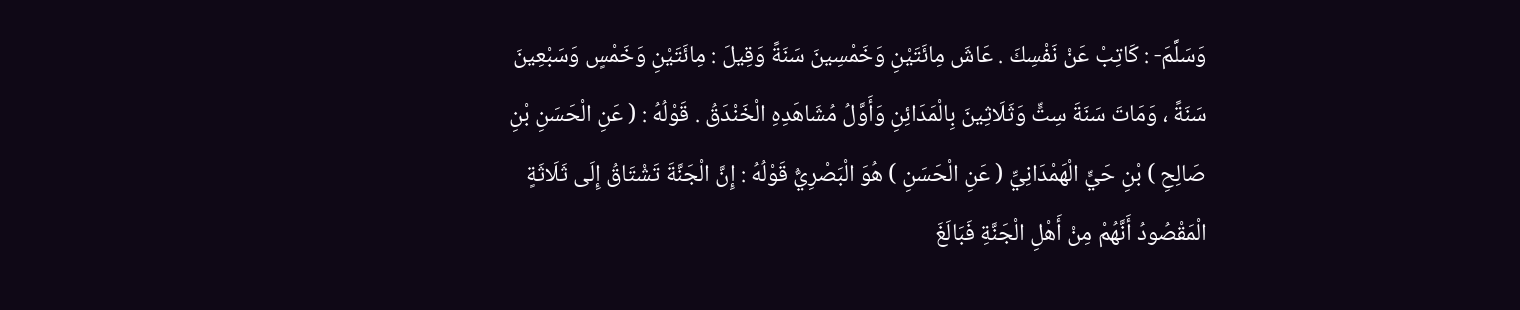وَسَلَّمَ- : كَاتِبْ عَنْ نَفْسِكَ . عَاشَ مِائَتَيْنِ وَخَمْسِينَ سَنَةً وَقِيلَ : مِائَتَيْنِ وَخَمْسٍ وَسَبْعِينَ سَنَةً ، وَمَاتَ سَنَةَ سِتٍّ وَثَلَاثِينَ بِالْمَدَائِنِ وَأَوَّلُ مُشَاهَدِهِ الْخَنْدَقُ . قَوْلُهُ : ( عَنِ الْحَسَنِ بْنِ صَالِحِ ) بْنِ حَيٍّ الْهَمْدَانِيِّ ( عَنِ الْحَسَنِ ) هُوَ الْبَصْرِيُّ قَوْلُهُ : إِنَّ الْجَنَّةَ تَشْتَاقُ إِلَى ثَلَاثَةٍ الْمَقْصُودُ أَنَّهُمْ مِنْ أَهْلِ الْجَنَّةِ فَبَالَغَ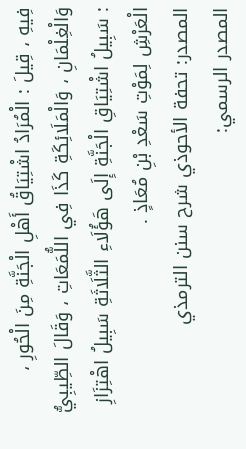فِيهِ ، قِيلَ : الْمُرَادُ اشْتِيَاقُ أَهْلِ الْجَنَّةِ مِنَ الْحُورِ ، وَالْغِلْمَانِ ، وَالْمَلَائِكَةِ كَذَا فِي اللُّمَعَاتِ ، وَقَالَ الطِّيبِيُّ : سَبِيلُ اشْتِيَاقِ الْجَنَّةِ إِلَى هَؤُلَاءِ الثَّلَاثَةِ سَبِيلُ اهْتِزَازِ الْعَرْشِ لِمَوْتِ سَعْدِ بْنِ مُعَاذٍ .
المصدر: تحفة الأحوذي شرح سنن الترمذي
المصدر الرسمي: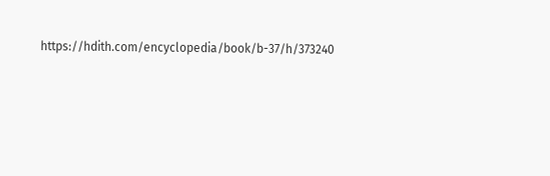https://hdith.com/encyclopedia/book/b-37/h/373240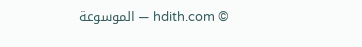© hdith.com — الموسوعة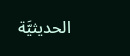الحديثيَّة